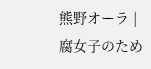熊野オーラ | 腐女子のため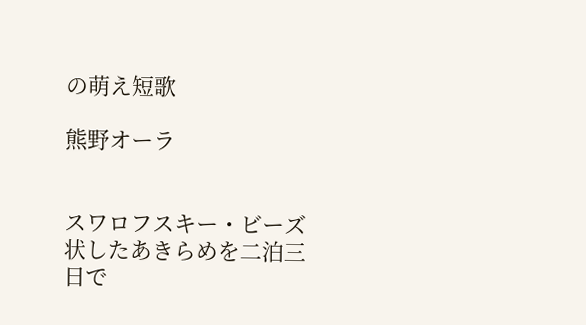の萌え短歌

熊野オーラ


スワロフスキー・ビーズ状したあきらめを二泊三日で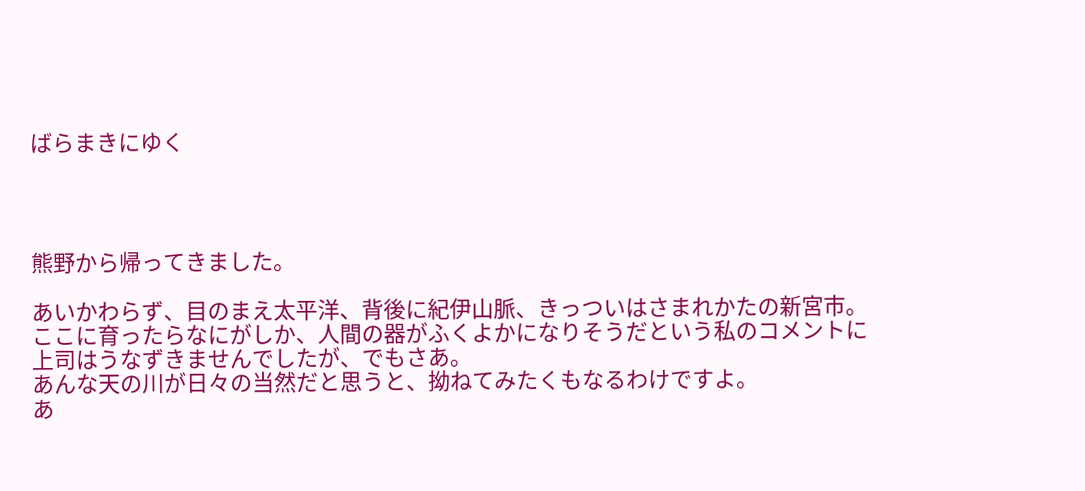ばらまきにゆく




熊野から帰ってきました。

あいかわらず、目のまえ太平洋、背後に紀伊山脈、きっついはさまれかたの新宮市。
ここに育ったらなにがしか、人間の器がふくよかになりそうだという私のコメントに
上司はうなずきませんでしたが、でもさあ。
あんな天の川が日々の当然だと思うと、拗ねてみたくもなるわけですよ。
あ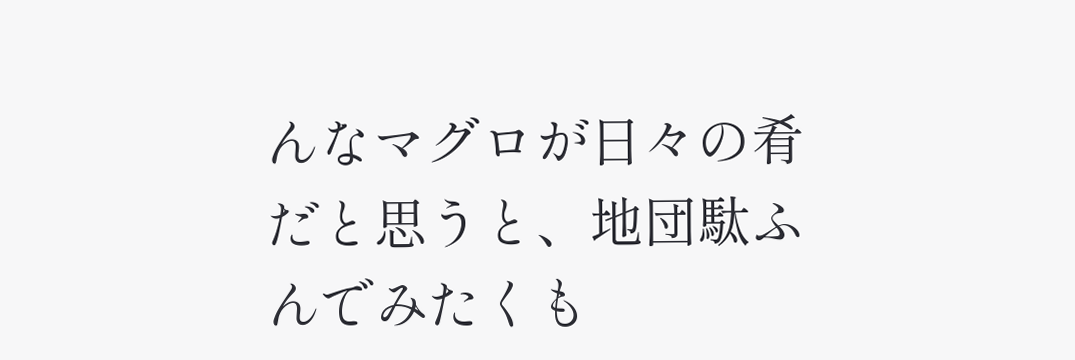んなマグロが日々の肴だと思うと、地団駄ふんでみたくも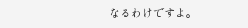なるわけですよ。